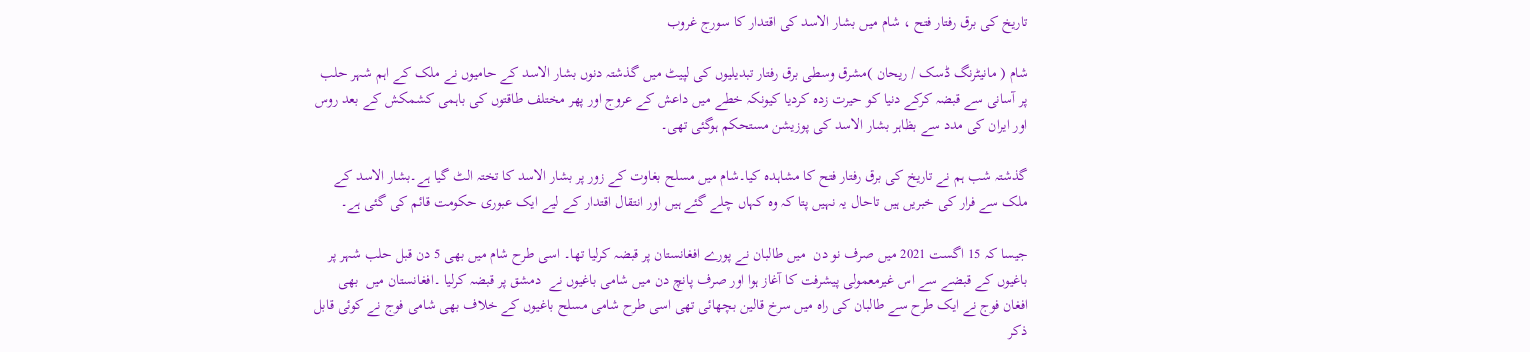تاریخ کی برق رفتار فتح ، شام میں بشار الاسد کی اقتدار کا سورج غروب

شام ( مانیٹرنگ ڈسک / ریحان )مشرق وسطی برق رفتار تبدیلیوں کی لپیٹ میں گذشتہ دنوں بشار الاسد کے حامیوں نے ملک کے اہم شہر حلب پر آسانی سے قبضہ کرکے دنیا کو حیرت زدہ کردیا کیونکہ خطے میں داعش کے عروج اور پھر مختلف طاقتوں کی باہمی کشمکش کے بعد روس اور ایران کی مدد سے بظاہر بشار الاسد کی پوزیشن مستحکم ہوگئی تھی۔

گذشتہ شب ہم نے تاریخ کی برق رفتار فتح کا مشاہدہ کیا۔شام میں مسلح بغاوت کے زور پر بشار الاسد کا تختہ الٹ گیا ہے۔بشار الاسد کے ملک سے فرار کی خبریں ہیں تاحال یہ نہیں پتا کہ وہ کہاں چلے گئے ہیں اور انتقال اقتدار کے لیے ایک عبوری حکومت قائم کی گئی ہے۔

جیسا کہ 15 اگست 2021 میں صرف نو دن  میں طالبان نے پورے افغانستان پر قبضہ کرلیا تھا۔ اسی طرح شام میں بھی 5 دن قبل حلب شہر پر باغیوں کے قبضے سے اس غیرمعمولی پیشرفت کا آغاز ہوا اور صرف پانچ دن میں شامی باغیوں نے  دمشق پر قبضہ کرلیا ۔افغانستان میں  بھی افغان فوج نے ایک طرح سے طالبان کی راہ میں سرخ قالین بچھائی تھی اسی طرح شامی مسلح باغیوں کے خلاف بھی شامی فوج نے کوئی قابل ذکر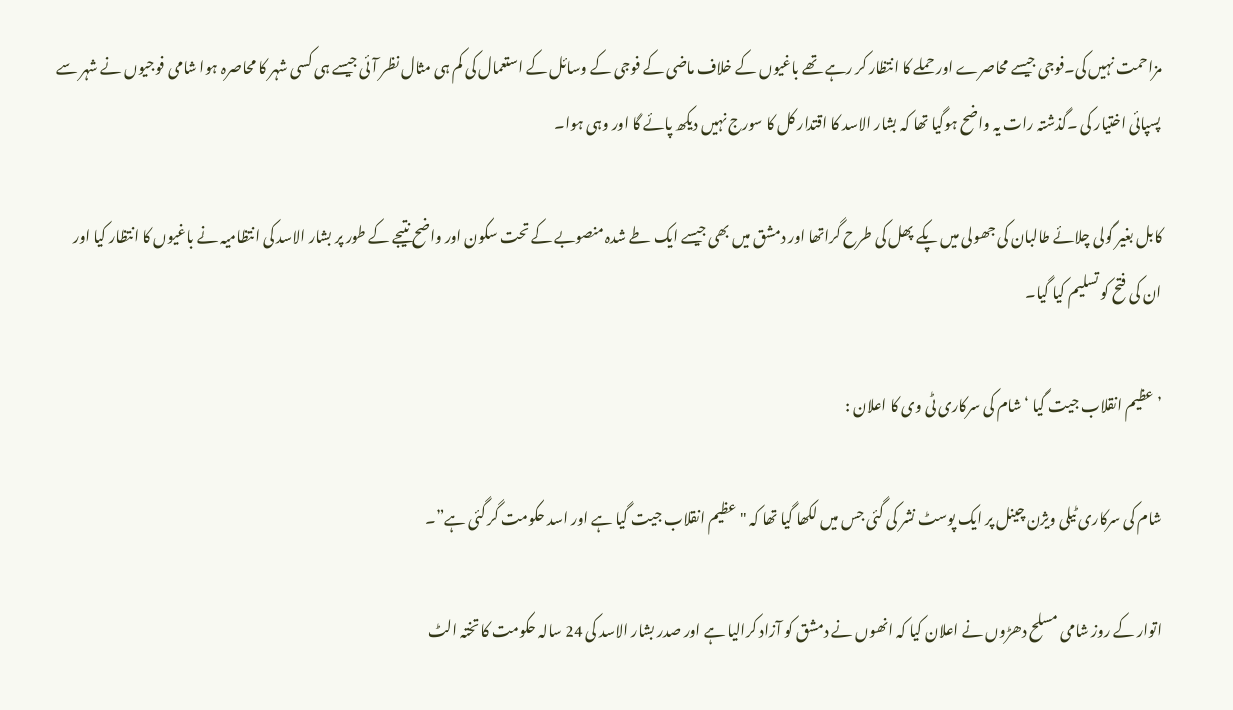مزاحمت نہیں کی۔فوجی جیسے محاصرے اور حملے کا انتظار کر رہے تھے باغیوں کے خلاف ماضی کے فوجی کے وسائل کے استعمال کی کم ہی مثال نظر آئی جیسے ہی کسی شہر کا محاصرہ ہوا شامی فوجیوں نے شہر سے پسپائی اختیار کی ۔گذشتہ رات یہ واضح ہوگیا تھا کہ بشار الاسد کا اقتدار کل کا سورج نہیں دیکھ پائے گا اور وہی ہوا۔

کابل بغیر گولی چلائے طالبان کی جھولی میں پکے پھل کی طرح گراتھا اور دمشق میں بھی جیسے ایک طے شدہ منصوبے کے تحت سکون اور واضح نتیجے کے طور پر بشار الاسد کی انتظامیہ نے باغیوں کا انتظار کیا اور ان کی فتح کو تسلیم کیا گیا۔

’ عظیم انقلاب جیت گیا ‘ شام کی سرکاری ٹی وی کا اعلان :

شام کی سرکاری ٹیلی ویژن چینل پر ایک پوسٹ نشر کی گئی جس میں لکھا گیا تھا کہ "عظیم انقلاب جیت گیا ہے اور اسد حکومت گر گئی ہے”۔

اتوار کے روز شامی مسلح دھڑوں نے اعلان کیا کہ انھوں نے دمشق کو آزاد کرالیا ہے اور صدر بشار الاسد کی 24 سالہ حکومت کا تختہ الٹ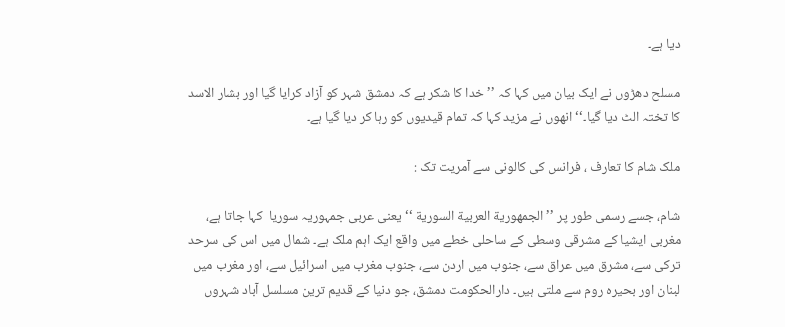دیا ہے۔

مسلح دھڑوں نے ایک بیان میں کہا کہ ’’ خدا کا شکر ہے کہ دمشق شہر کو آزاد کرایا گیا اور بشار الاسد کا تختہ الٹ دیا گیا۔‘‘ انھوں نے مزید کہا کہ تمام قیدیوں کو رہا کر دیا گیا ہے۔

ملک شام کا تعارف ، فرانس کی کالونی سے آمریت تک :

شام، جسے رسمی طور پر ’’الجمهورية العربية السورية ‘‘ یعنی عربی جمہوریہ سوریا  کہا جاتا ہے، مغربی ایشیا کے مشرقی وسطی کے ساحلی خطے میں واقع ایک اہم ملک ہے۔ شمال میں اس کی سرحد ترکی سے، مشرق میں عراق سے، جنوب میں اردن سے، جنوب مغرب میں اسرائیل سے، اور مغرب میں لبنان اور بحیرہ روم سے ملتی ہیں۔ دارالحکومت دمشق، جو دنیا کے قدیم ترین مسلسل آباد شہروں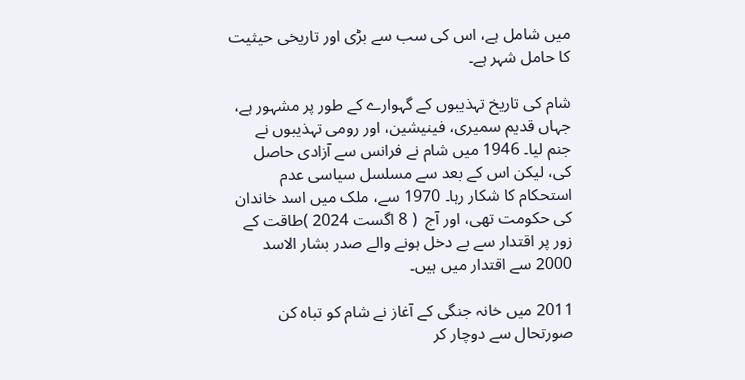میں شامل ہے، اس کی سب سے بڑی اور تاریخی حیثیت کا حامل شہر ہے۔

شام کی تاریخ تہذیبوں کے گہوارے کے طور پر مشہور ہے، جہاں قدیم سمیری، فینیشین، اور رومی تہذیبوں نے جنم لیا۔ 1946 میں شام نے فرانس سے آزادی حاصل کی، لیکن اس کے بعد سے مسلسل سیاسی عدم استحکام کا شکار رہا۔ 1970 سے، ملک میں اسد خاندان کی حکومت تھی، اور آج  ( 8 اگست 2024 )طاقت کے زور پر اقتدار سے بے دخل ہونے والے صدر بشار الاسد 2000 سے اقتدار میں ہیں۔

2011 میں خانہ جنگی کے آغاز نے شام کو تباہ کن صورتحال سے دوچار کر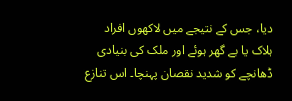دیا، جس کے نتیجے میں لاکھوں افراد ہلاک یا بے گھر ہوئے اور ملک کی بنیادی ڈھانچے کو شدید نقصان پہنچا۔ اس تنازع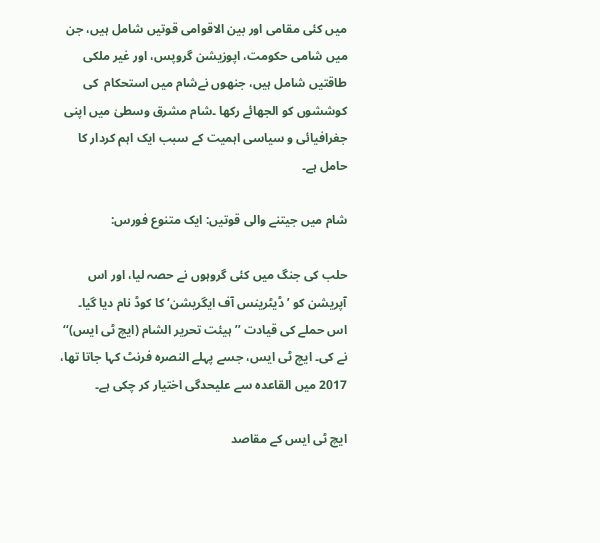میں کئی مقامی اور بین الاقوامی قوتیں شامل ہیں، جن میں شامی حکومت، اپوزیشن گروپس، اور غیر ملکی طاقتیں شامل ہیں، جنھوں نےشام میں استحکام  کی کوششوں کو الجھائے رکھا ۔شام مشرق وسطیٰ میں اپنی جغرافیائی و سیاسی اہمیت کے سبب ایک اہم کردار کا حامل ہے۔

شام میں جیتنے والی قوتیں: ایک متنوع فورس:

حلب کی جنگ میں کئی گروہوں نے حصہ لیا، اور اس آپریشن کو ’ڈیٹرینس آف ایگریشن‘ کا کوڈ نام دیا گیا۔ اس حملے کی قیادت ’’ ہیئت تحریر الشام (ایچ ٹی ایس)‘‘ نے کی۔ ایچ ٹی ایس، جسے پہلے النصرہ فرنٹ کہا جاتا تھا، 2017 میں القاعدہ سے علیحدگی اختیار کر چکی ہے۔

ایچ ٹی ایس کے مقاصد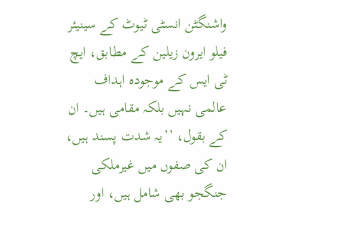واشنگٹن انسٹی ٹیوٹ کے سینیئر فیلو ایرون زیلین کے مطابق، ایچ ٹی ایس کے موجودہ اہداف عالمی نہیں بلکہ مقامی ہیں۔ ان کے بقول، ’’یہ شدت پسند ہیں، ان کی صفوں میں غیرملکی جنگجو بھی شامل ہیں، اور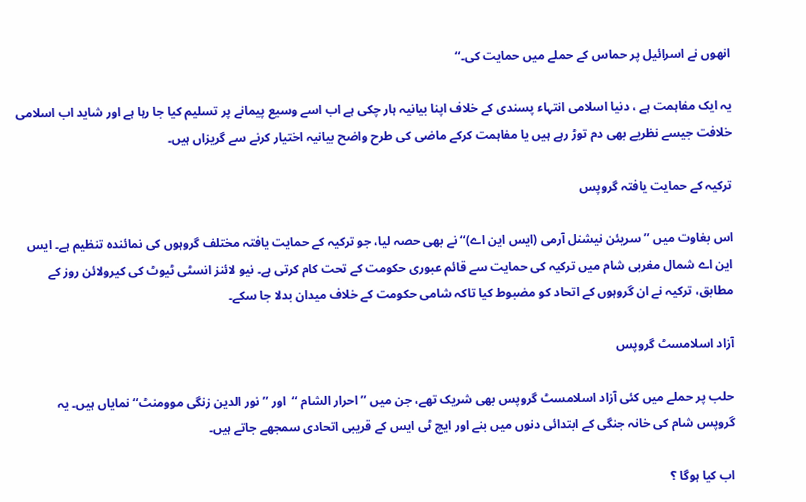انھوں نے اسرائیل پر حماس کے حملے میں حمایت کی۔‘‘

یہ ایک مفاہمت ہے ، دنیا اسلامی انتہاء پسندی کے خلاف اپنا بیانیہ ہار چکی ہے اب اسے وسیع پیمانے پر تسلیم کیا جا رہا ہے اور شاید اب اسلامی خلافت جیسے نظریے بھی دم توڑ رہے ہیں یا مفاہمت کرکے ماضی کی طرح واضح بیانیہ اختیار کرنے سے گریزاں ہیں۔

ترکیہ کے حمایت یافتہ گروپس

اس بغاوت میں ’’ سریئن نیشنل آرمی (ایس این اے)‘‘ نے بھی حصہ لیا، جو ترکیہ کے حمایت یافتہ مختلف گروہوں کی نمائندہ تنظیم ہے۔ ایس این اے شمال مغربی شام میں ترکیہ کی حمایت سے قائم عبوری حکومت کے تحت کام کرتی ہے۔ نیو لائنز انسٹی ٹیوٹ کی کیرولائن روز کے مطابق، ترکیہ نے ان گروہوں کے اتحاد کو مضبوط کیا تاکہ شامی حکومت کے خلاف میدان بدلا جا سکے۔

آزاد اسلامسٹ گروپس

حلب پر حملے میں کئی آزاد اسلامسٹ گروپس بھی شریک تھے، جن میں ’’ احرار الشام ‘‘  اور ’’ نور الدین زنگی موومنٹ‘‘ نمایاں ہیں۔ یہ گروپس شام کی خانہ جنگی کے ابتدائی دنوں میں بنے اور ایچ ٹی ایس کے قریبی اتحادی سمجھے جاتے ہیں۔

اب کیا ہوگا ؟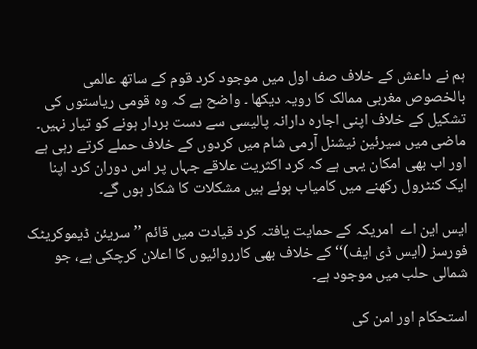ہم نے داعش کے خلاف صف اول میں موجود کرد قوم کے ساتھ عالمی بالخصوص مغربی ممالک کا رویہ دیکھا ۔ واضح ہے کہ وہ قومی ریاستوں کی تشکیل کے خلاف اپنی اجارہ دارانہ پالیسی سے دست بردار ہونے کو تیار نہیں۔ ماضی میں سیرئین نیشنل آرمی شام میں کردوں کے خلاف حملے کرتے رہی ہے اور اب بھی امکان یہی ہے کہ کرد اکثریت علاقے جہاں پر اس دوران کرد اپنا ایک کنٹرول رکھنے میں کامیاب ہوئے ہیں مشکلات کا شکار ہوں گے۔

ایس این اے  امریکہ کے حمایت یافتہ کرد قیادت میں قائم ’’ سریئن ڈیموکریٹک فورسز (ایس ڈی ایف)‘‘ کے خلاف بھی کارروائیوں کا اعلان کرچکی ہے، جو شمالی حلب میں موجود ہے۔

استحکام اور امن کی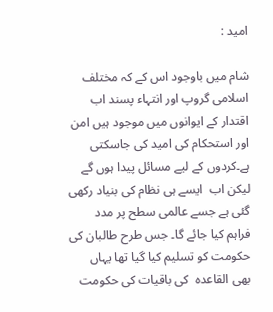امید :

شام میں باوجود اس کے کہ مختلف اسلامی گروپ اور انتہاء پسند اب اقتدار کے ایوانوں میں موجود ہیں امن اور استحکام کی امید کی جاسکتی ہے۔کردوں کے لیے مسائل پیدا ہوں گے لیکن اب  ایسے ہی نظام کی بنیاد رکھی گئی ہے جسے عالمی سطح پر مدد فراہم کیا جائے گا۔ جس طرح طالبان کی حکومت کو تسلیم کیا گیا تھا یہاں بھی القاعدہ  کی باقیات کی حکومت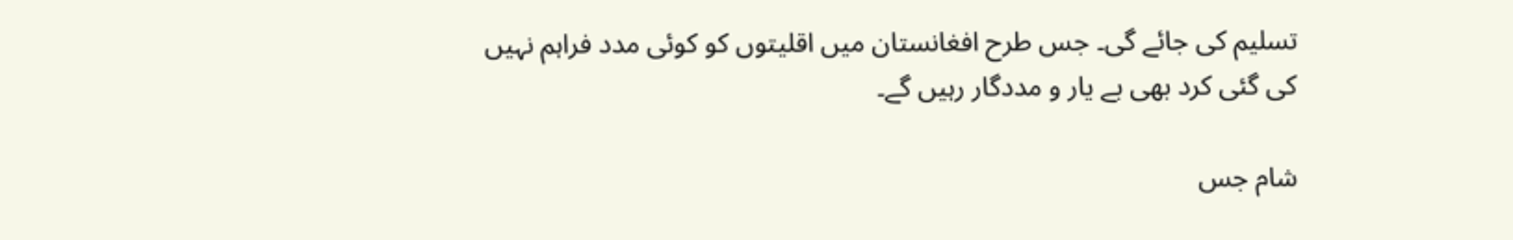تسلیم کی جائے گی۔ جس طرح افغانستان میں اقلیتوں کو کوئی مدد فراہم نہیں کی گئی کرد بھی بے یار و مددگار رہیں گے۔

شام جس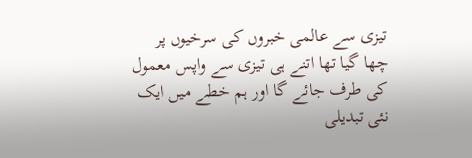تیزی سے عالمی خبروں کی سرخیوں پر چھا گیا تھا اتنے ہی تیزی سے واپس معمول کی طرف جائے گا اور ہم خطے میں ایک نئی تبدیلی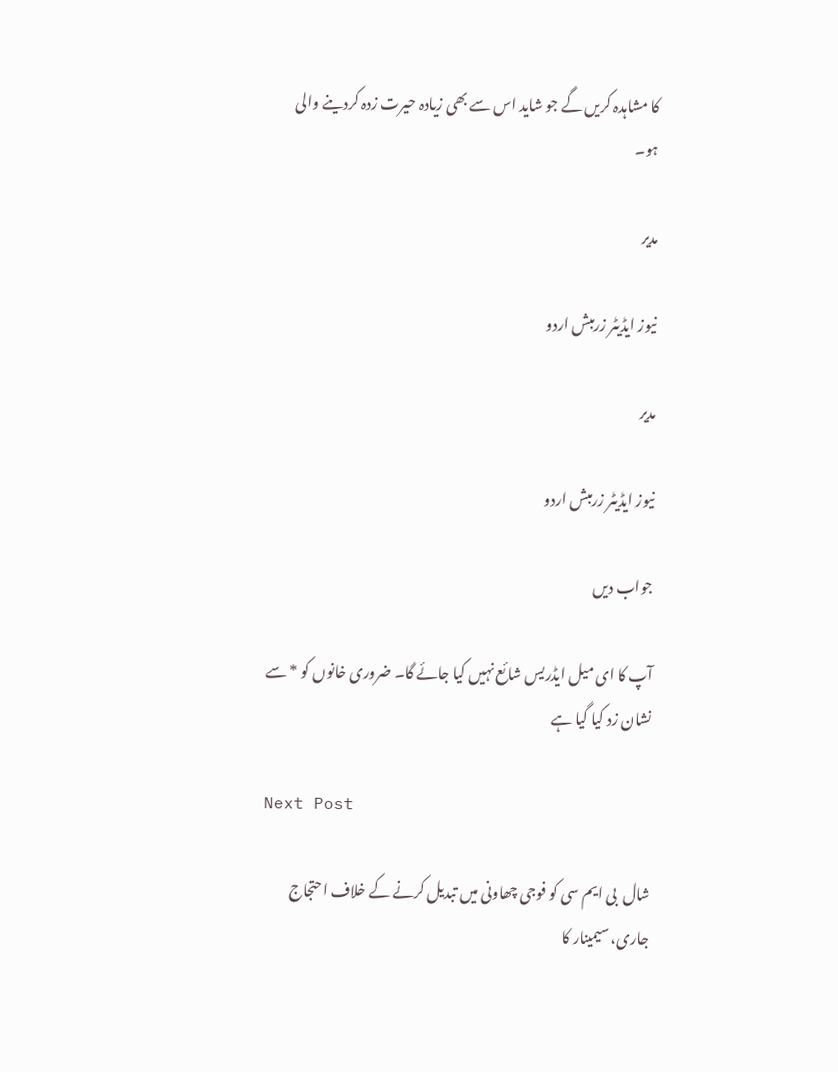کا مشاہدہ کریں گے جو شاید اس سے بھی زیادہ حیرت زدہ کردینے والی ہو۔

مدیر

نیوز ایڈیٹر زرمبش اردو

مدیر

نیوز ایڈیٹر زرمبش اردو

جواب دیں

آپ کا ای میل ایڈریس شائع نہیں کیا جائے گا۔ ضروری خانوں کو * سے نشان زد کیا گیا ہے

Next Post

شال  بی ایم سی کو فوجی چھاونی میں تبدیل کرنے کے خلاف احتجاج جاری، سیمینار کا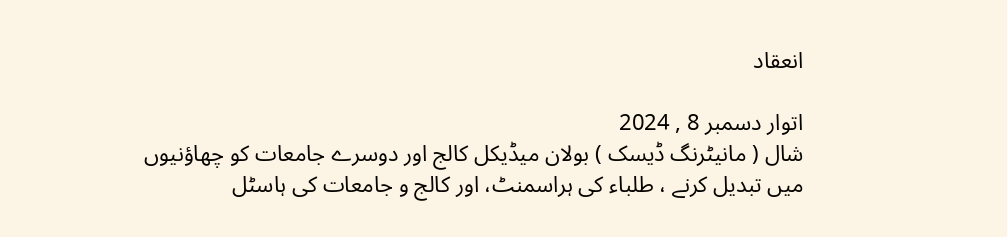انعقاد

اتوار دسمبر 8 , 2024
شال ( مانیٹرنگ ڈیسک ) بولان میڈیکل کالج اور دوسرے جامعات کو چھاؤنیوں میں تبدیل کرنے ، طلباء کی ہراسمنٹ، اور کالج و جامعات کی ہاسٹل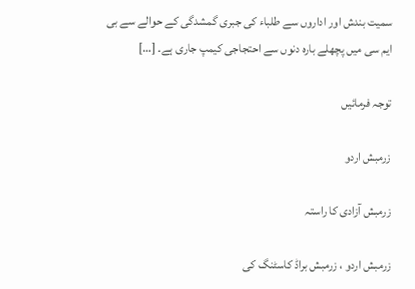سمیت بندش اور اداروں سے طلباء کی جبری گمشدگی کے حوالے سے بی ایم سی میں پچھلے بارہ دنوں سے احتجاجی کیمپ جاری ہے۔ […]

توجہ فرمائیں

زرمبش اردو

زرمبش آزادی کا راستہ

زرمبش اردو ، زرمبش براڈ کاسٹنگ کی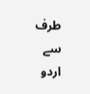طرف سے اردو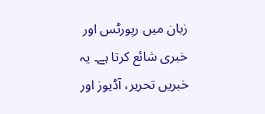زبان میں رپورٹس اور خبری شائع کرتا ہے۔ یہ خبریں تحریر، آڈیوز اور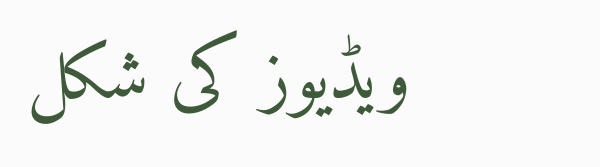ویڈیوز کی شکل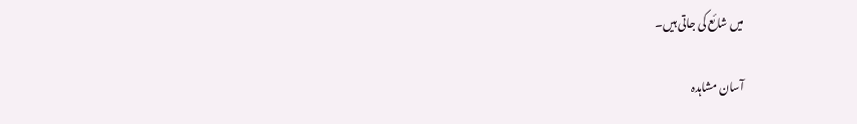میں شائع کی جاتی ہیں۔

آسان مشاہدہ